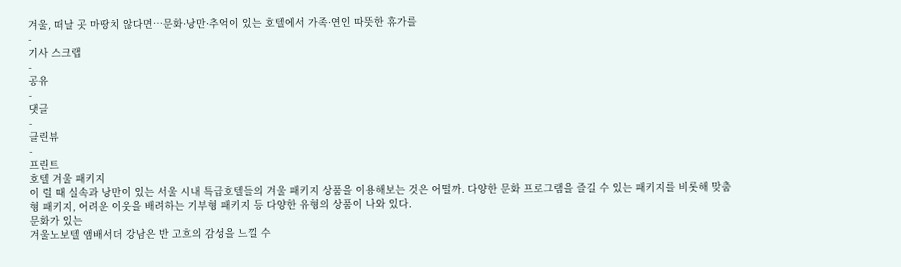겨울, 떠날 곳 마땅치 않다면…문화·낭만·추억이 있는 호텔에서 가족·연인 따뜻한 휴가를
-
기사 스크랩
-
공유
-
댓글
-
클린뷰
-
프린트
호텔 겨울 패키지
이 럴 때 실속과 낭만이 있는 서울 시내 특급호텔들의 겨울 패키지 상품을 이용해보는 것은 어떨까. 다양한 문화 프로그램을 즐길 수 있는 패키지를 비롯해 맞춤형 패키지, 어려운 이웃을 배려하는 기부형 패키지 등 다양한 유형의 상품이 나와 있다.
문화가 있는
겨울노보텔 앰배서더 강남은 반 고흐의 감성을 느낄 수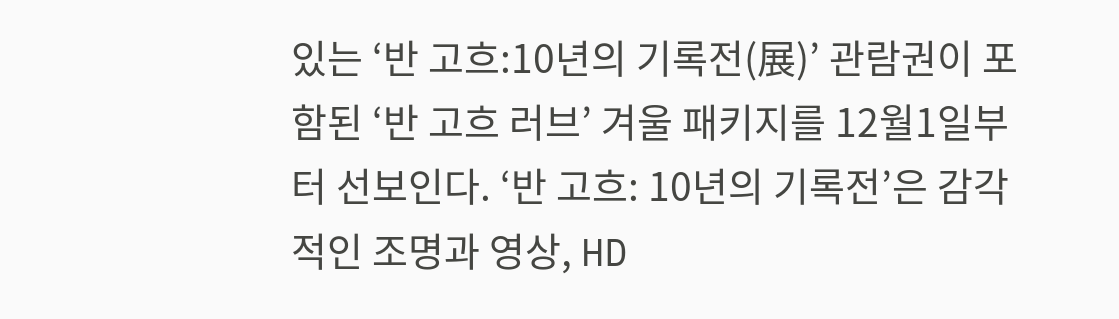있는 ‘반 고흐:10년의 기록전(展)’ 관람권이 포함된 ‘반 고흐 러브’ 겨울 패키지를 12월1일부터 선보인다. ‘반 고흐: 10년의 기록전’은 감각적인 조명과 영상, HD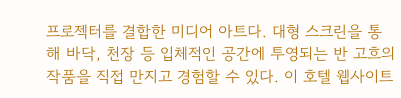프로젝터를 결합한 미디어 아트다. 대형 스크린을 통해 바닥, 천장 등 입체적인 공간에 투영되는 반 고흐의 작품을 직접 만지고 경험할 수 있다. 이 호텔 웹사이트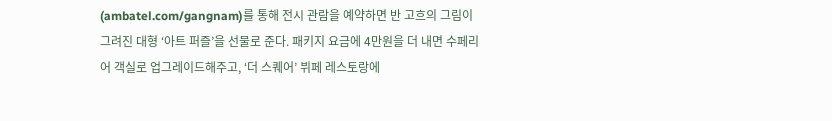(ambatel.com/gangnam)를 통해 전시 관람을 예약하면 반 고흐의 그림이 그려진 대형 ‘아트 퍼즐’을 선물로 준다. 패키지 요금에 4만원을 더 내면 수페리어 객실로 업그레이드해주고, ‘더 스퀘어’ 뷔페 레스토랑에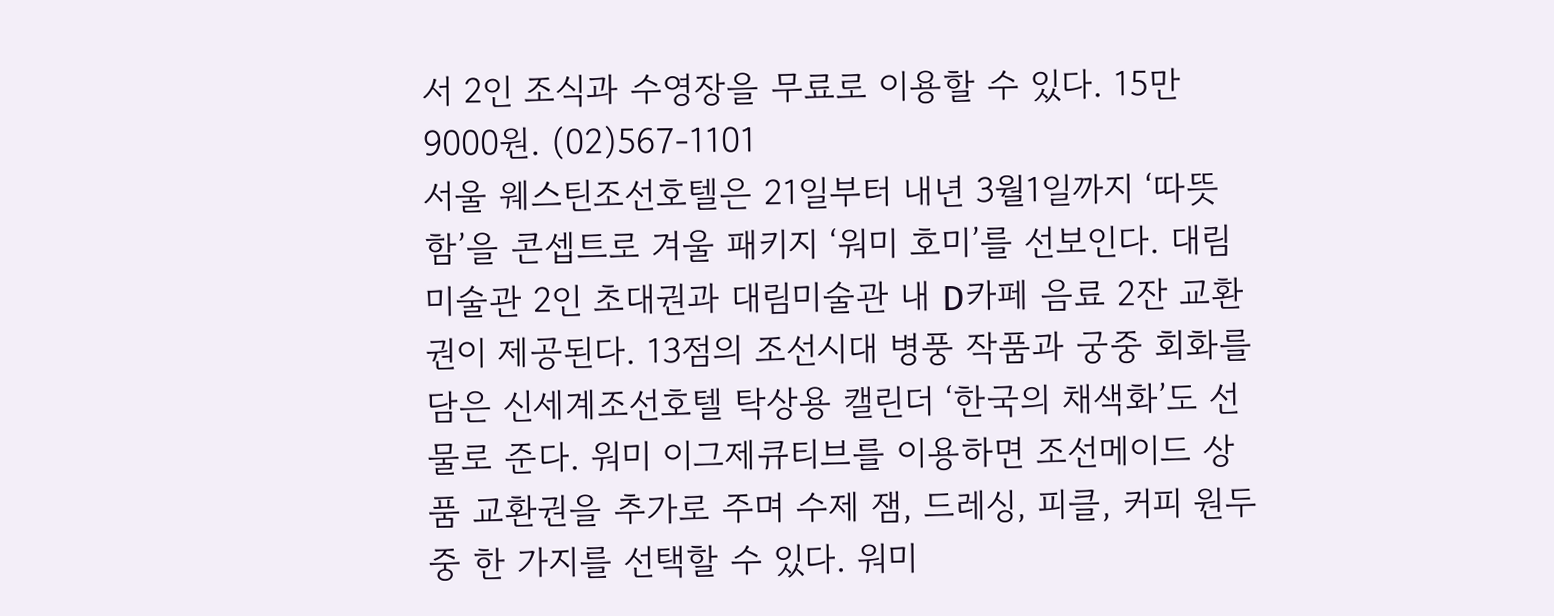서 2인 조식과 수영장을 무료로 이용할 수 있다. 15만9000원. (02)567-1101
서울 웨스틴조선호텔은 21일부터 내년 3월1일까지 ‘따뜻함’을 콘셉트로 겨울 패키지 ‘워미 호미’를 선보인다. 대림미술관 2인 초대권과 대림미술관 내 D카페 음료 2잔 교환권이 제공된다. 13점의 조선시대 병풍 작품과 궁중 회화를 담은 신세계조선호텔 탁상용 캘린더 ‘한국의 채색화’도 선물로 준다. 워미 이그제큐티브를 이용하면 조선메이드 상품 교환권을 추가로 주며 수제 잼, 드레싱, 피클, 커피 원두 중 한 가지를 선택할 수 있다. 워미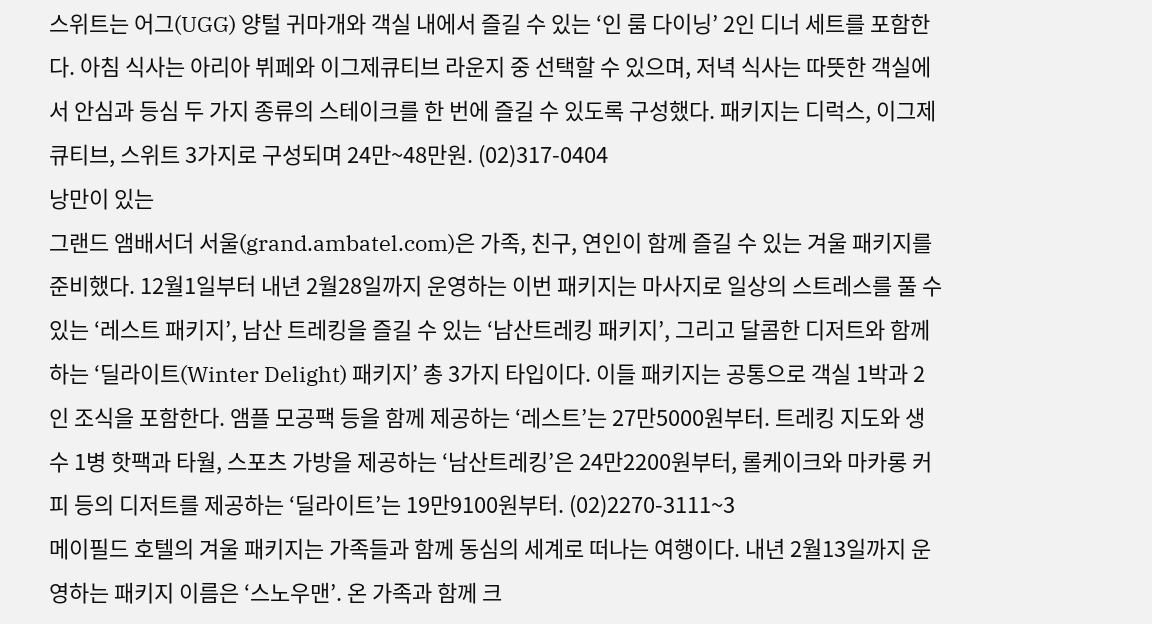스위트는 어그(UGG) 양털 귀마개와 객실 내에서 즐길 수 있는 ‘인 룸 다이닝’ 2인 디너 세트를 포함한다. 아침 식사는 아리아 뷔페와 이그제큐티브 라운지 중 선택할 수 있으며, 저녁 식사는 따뜻한 객실에서 안심과 등심 두 가지 종류의 스테이크를 한 번에 즐길 수 있도록 구성했다. 패키지는 디럭스, 이그제큐티브, 스위트 3가지로 구성되며 24만~48만원. (02)317-0404
낭만이 있는
그랜드 앰배서더 서울(grand.ambatel.com)은 가족, 친구, 연인이 함께 즐길 수 있는 겨울 패키지를 준비했다. 12월1일부터 내년 2월28일까지 운영하는 이번 패키지는 마사지로 일상의 스트레스를 풀 수 있는 ‘레스트 패키지’, 남산 트레킹을 즐길 수 있는 ‘남산트레킹 패키지’, 그리고 달콤한 디저트와 함께하는 ‘딜라이트(Winter Delight) 패키지’ 총 3가지 타입이다. 이들 패키지는 공통으로 객실 1박과 2인 조식을 포함한다. 앰플 모공팩 등을 함께 제공하는 ‘레스트’는 27만5000원부터. 트레킹 지도와 생수 1병 핫팩과 타월, 스포츠 가방을 제공하는 ‘남산트레킹’은 24만2200원부터, 롤케이크와 마카롱 커피 등의 디저트를 제공하는 ‘딜라이트’는 19만9100원부터. (02)2270-3111~3
메이필드 호텔의 겨울 패키지는 가족들과 함께 동심의 세계로 떠나는 여행이다. 내년 2월13일까지 운영하는 패키지 이름은 ‘스노우맨’. 온 가족과 함께 크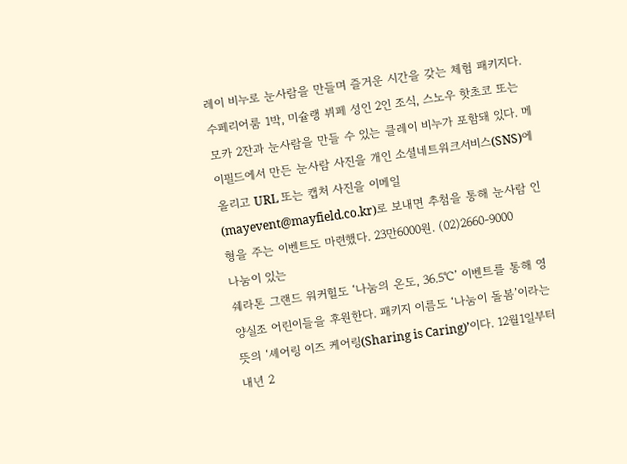레이 비누로 눈사람을 만들며 즐거운 시간을 갖는 체험 패키지다. 수페리어룸 1박, 미슐랭 뷔페 성인 2인 조식, 스노우 핫초코 또는 모카 2잔과 눈사람을 만들 수 있는 클레이 비누가 포함돼 있다. 메이필드에서 만든 눈사람 사진을 개인 소셜네트워크서비스(SNS)에 올리고 URL 또는 캡처 사진을 이메일(mayevent@mayfield.co.kr)로 보내면 추첨을 통해 눈사람 인형을 주는 이벤트도 마련했다. 23만6000원. (02)2660-9000
나눔이 있는
쉐라톤 그랜드 워커힐도 ‘나눔의 온도, 36.5℃’ 이벤트를 통해 영양실조 어린이들을 후원한다. 패키지 이름도 ‘나눔이 돌봄’이라는 뜻의 ‘셰어링 이즈 케어링(Sharing is Caring)’이다. 12월1일부터 내년 2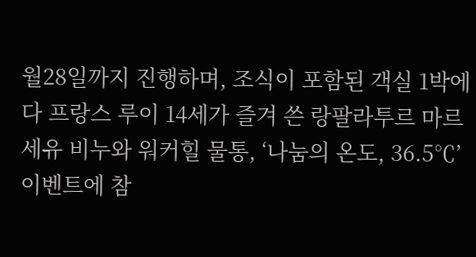월28일까지 진행하며, 조식이 포함된 객실 1박에다 프랑스 루이 14세가 즐겨 쓴 랑팔라투르 마르세유 비누와 워커힐 물통, ‘나눔의 온도, 36.5℃’ 이벤트에 참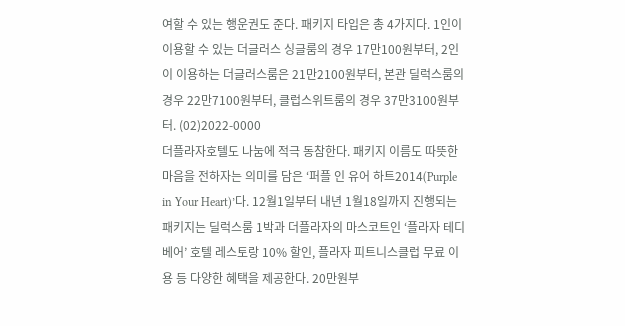여할 수 있는 행운권도 준다. 패키지 타입은 총 4가지다. 1인이 이용할 수 있는 더글러스 싱글룸의 경우 17만100원부터, 2인이 이용하는 더글러스룸은 21만2100원부터, 본관 딜럭스룸의 경우 22만7100원부터, 클럽스위트룸의 경우 37만3100원부터. (02)2022-0000
더플라자호텔도 나눔에 적극 동참한다. 패키지 이름도 따뜻한 마음을 전하자는 의미를 담은 ‘퍼플 인 유어 하트2014(Purple in Your Heart)’다. 12월1일부터 내년 1월18일까지 진행되는 패키지는 딜럭스룸 1박과 더플라자의 마스코트인 ‘플라자 테디베어’ 호텔 레스토랑 10% 할인, 플라자 피트니스클럽 무료 이용 등 다양한 혜택을 제공한다. 20만원부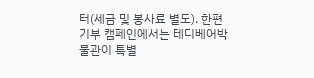터(세금 및 봉사료 별도). 한편 기부 캠페인에서는 테디베어박물관이 특별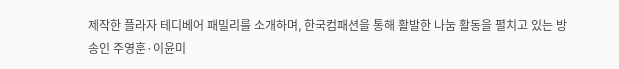제작한 플라자 테디베어 패밀리를 소개하며, 한국컴패션을 통해 활발한 나눔 활동을 펼치고 있는 방송인 주영훈·이윤미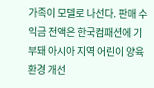가족이 모델로 나선다. 판매 수익금 전액은 한국컴패션에 기부돼 아시아 지역 어린이 양육환경 개선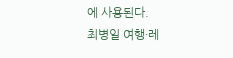에 사용된다.
최병일 여행·레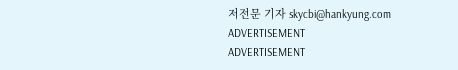저전문 기자 skycbi@hankyung.com
ADVERTISEMENT
ADVERTISEMENT